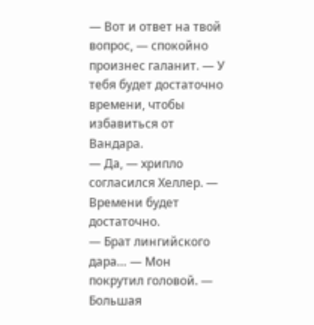— Вот и ответ на твой вопрос, — спокойно произнес галанит. — У тебя будет достаточно времени, чтобы избавиться от Вандара.
— Да, — хрипло согласился Хеллер. — Времени будет достаточно.
— Брат лингийского дара… — Мон покрутил головой. — Большая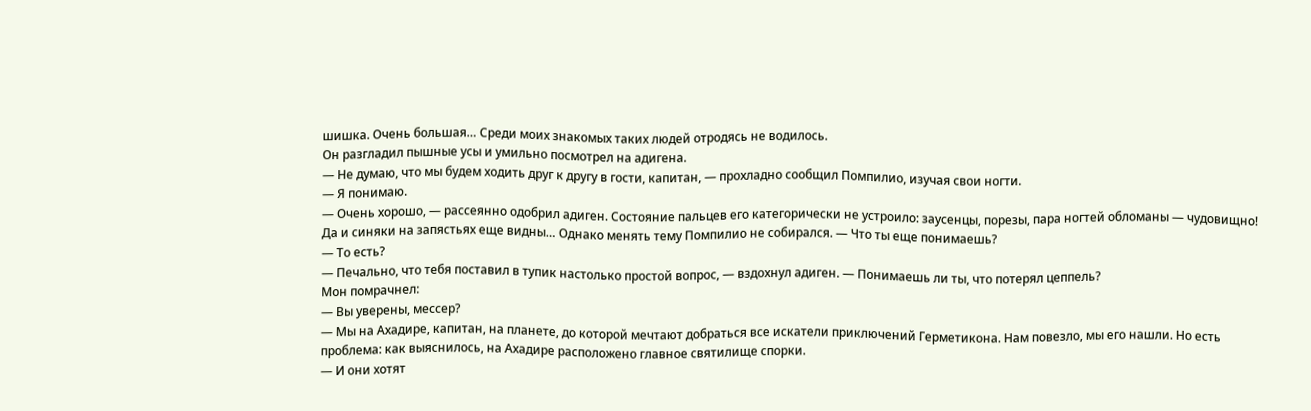шишка. Очень большая… Среди моих знакомых таких людей отродясь не водилось.
Он разгладил пышные усы и умильно посмотрел на адигена.
— Не думаю, что мы будем ходить друг к другу в гости, капитан, — прохладно сообщил Помпилио, изучая свои ногти.
— Я понимаю.
— Очень хорошо, — рассеянно одобрил адиген. Состояние пальцев его категорически не устроило: заусенцы, порезы, пара ногтей обломаны — чудовищно! Да и синяки на запястьях еще видны… Однако менять тему Помпилио не собирался. — Что ты еще понимаешь?
— То есть?
— Печально, что тебя поставил в тупик настолько простой вопрос, — вздохнул адиген. — Понимаешь ли ты, что потерял цеппель?
Мон помрачнел:
— Вы уверены, мессер?
— Мы на Ахадире, капитан, на планете, до которой мечтают добраться все искатели приключений Герметикона. Нам повезло, мы его нашли. Но есть проблема: как выяснилось, на Ахадире расположено главное святилище спорки.
— И они хотят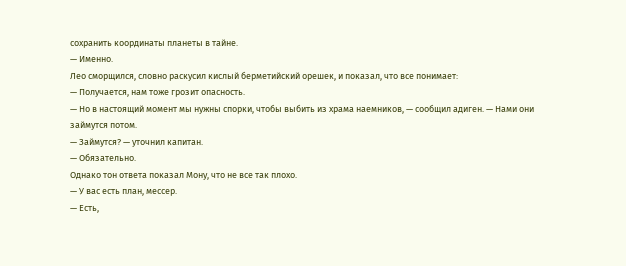сохранить координаты планеты в тайне.
— Именно.
Лео сморщился, словно раскусил кислый берметийский орешек, и показал, что все понимает:
— Получается, нам тоже грозит опасность.
— Но в настоящий момент мы нужны спорки, чтобы выбить из храма наемников, — сообщил адиген. — Нами они займутся потом.
— Займутся? — уточнил капитан.
— Обязательно.
Однако тон ответа показал Мону, что не все так плохо.
— У вас есть план, мессер.
— Есть,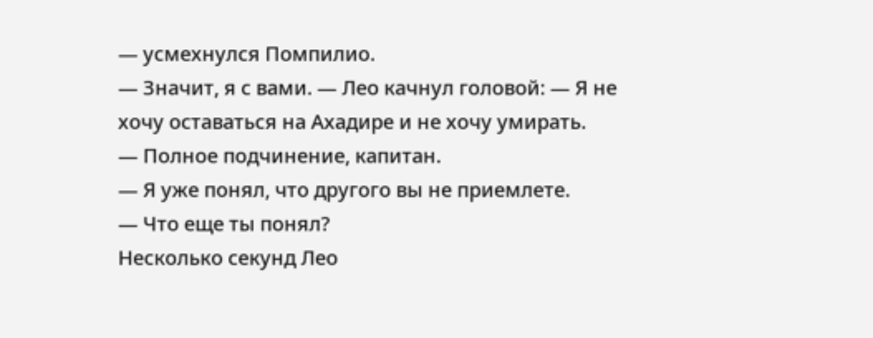— усмехнулся Помпилио.
— Значит, я с вами. — Лео качнул головой: — Я не хочу оставаться на Ахадире и не хочу умирать.
— Полное подчинение, капитан.
— Я уже понял, что другого вы не приемлете.
— Что еще ты понял?
Несколько секунд Лео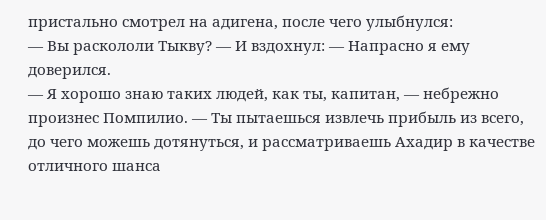пристально смотрел на адигена, после чего улыбнулся:
— Вы раскололи Тыкву? — И вздохнул: — Напрасно я ему доверился.
— Я хорошо знаю таких людей, как ты, капитан, — небрежно произнес Помпилио. — Ты пытаешься извлечь прибыль из всего, до чего можешь дотянуться, и рассматриваешь Ахадир в качестве отличного шанса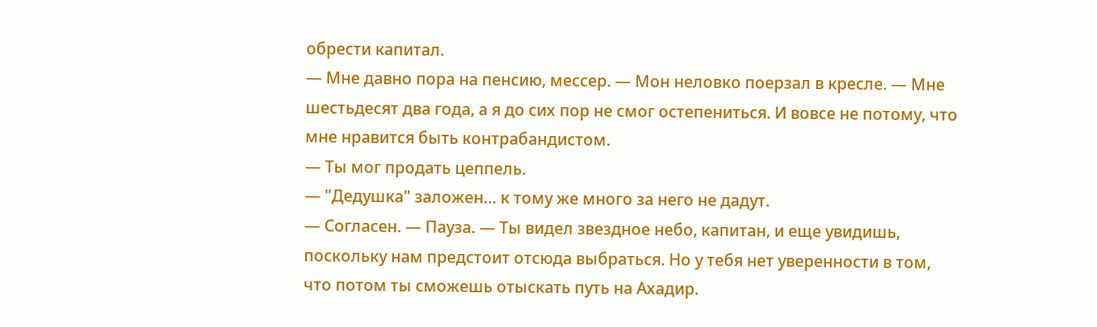обрести капитал.
— Мне давно пора на пенсию, мессер. — Мон неловко поерзал в кресле. — Мне шестьдесят два года, а я до сих пор не смог остепениться. И вовсе не потому, что мне нравится быть контрабандистом.
— Ты мог продать цеппель.
— "Дедушка" заложен… к тому же много за него не дадут.
— Согласен. — Пауза. — Ты видел звездное небо, капитан, и еще увидишь, поскольку нам предстоит отсюда выбраться. Но у тебя нет уверенности в том, что потом ты сможешь отыскать путь на Ахадир.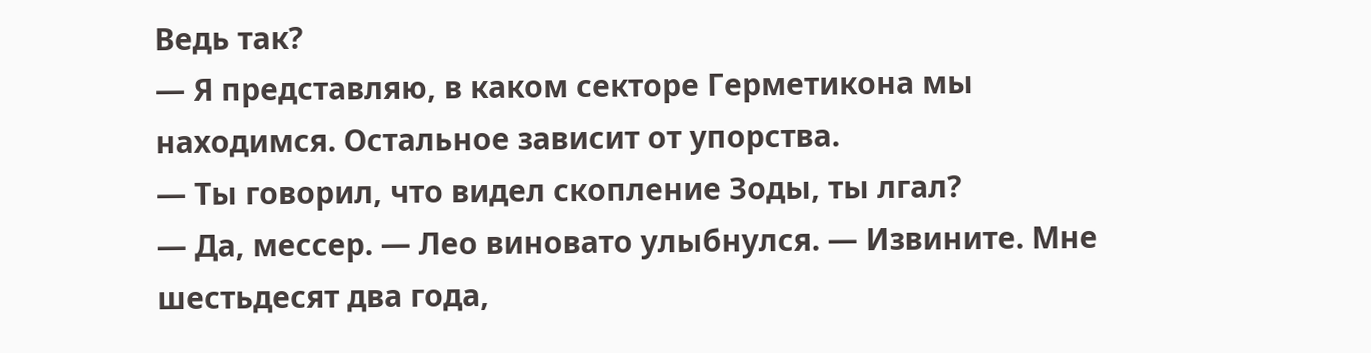Ведь так?
— Я представляю, в каком секторе Герметикона мы находимся. Остальное зависит от упорства.
— Ты говорил, что видел скопление Зоды, ты лгал?
— Да, мессер. — Лео виновато улыбнулся. — Извините. Мне шестьдесят два года,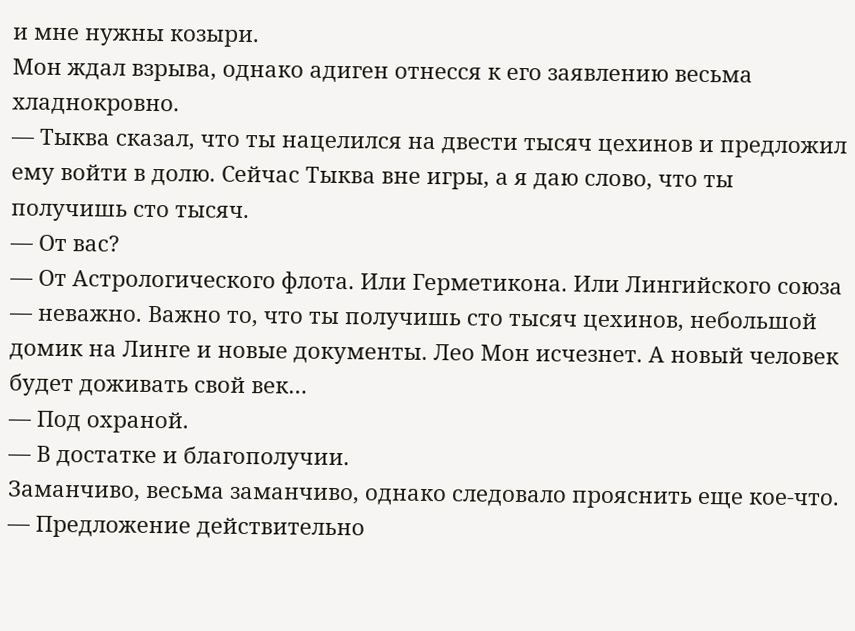и мне нужны козыри.
Мон ждал взрыва, однако адиген отнесся к его заявлению весьма хладнокровно.
— Тыква сказал, что ты нацелился на двести тысяч цехинов и предложил ему войти в долю. Сейчас Тыква вне игры, а я даю слово, что ты получишь сто тысяч.
— От вас?
— От Астрологического флота. Или Герметикона. Или Лингийского союза — неважно. Важно то, что ты получишь сто тысяч цехинов, небольшой домик на Линге и новые документы. Лео Мон исчезнет. А новый человек будет доживать свой век…
— Под охраной.
— В достатке и благополучии.
Заманчиво, весьма заманчиво, однако следовало прояснить еще кое-что.
— Предложение действительно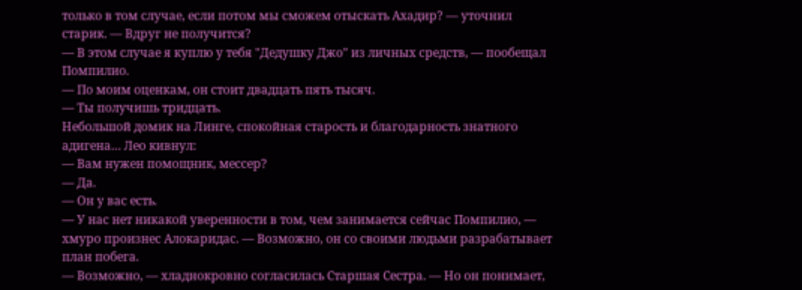только в том случае, если потом мы сможем отыскать Ахадир? — уточнил старик. — Вдруг не получится?
— В этом случае я куплю у тебя "Дедушку Джо" из личных средств, — пообещал Помпилио.
— По моим оценкам, он стоит двадцать пять тысяч.
— Ты получишь тридцать.
Небольшой домик на Линге, спокойная старость и благодарность знатного адигена… Лео кивнул:
— Вам нужен помощник, мессер?
— Да.
— Он у вас есть.
— У нас нет никакой уверенности в том, чем занимается сейчас Помпилио, — хмуро произнес Алокаридас. — Возможно, он со своими людьми разрабатывает план побега.
— Возможно, — хладнокровно согласилась Старшая Сестра. — Но он понимает,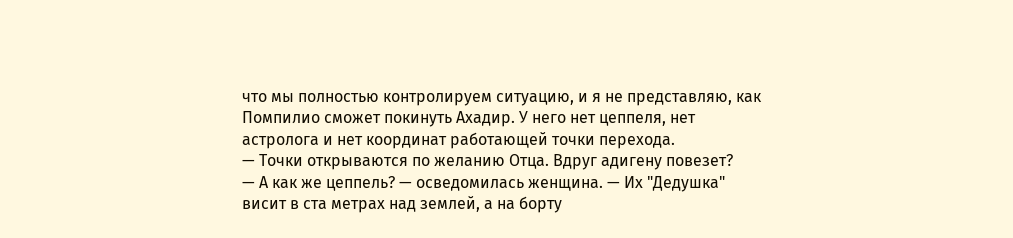что мы полностью контролируем ситуацию, и я не представляю, как Помпилио сможет покинуть Ахадир. У него нет цеппеля, нет астролога и нет координат работающей точки перехода.
— Точки открываются по желанию Отца. Вдруг адигену повезет?
— А как же цеппель? — осведомилась женщина. — Их "Дедушка" висит в ста метрах над землей, а на борту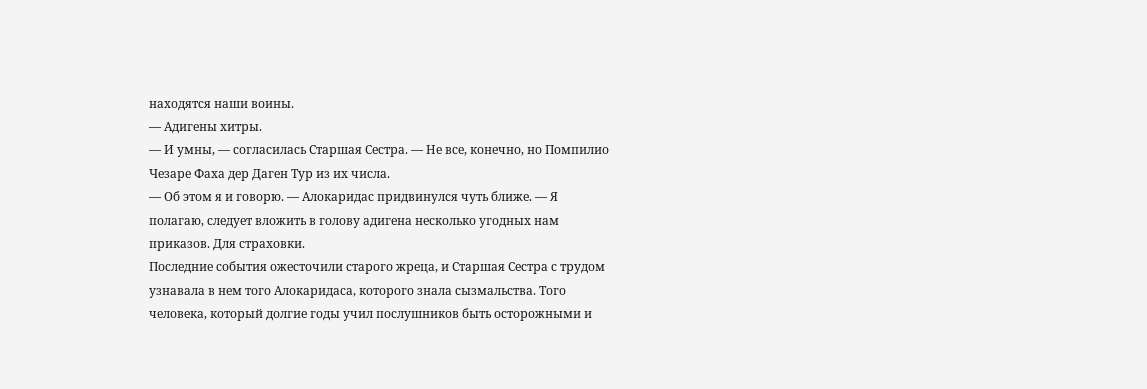находятся наши воины.
— Адигены хитры.
— И умны, — согласилась Старшая Сестра. — Не все, конечно, но Помпилио Чезаре Фаха дер Даген Тур из их числа.
— Об этом я и говорю. — Алокаридас придвинулся чуть ближе. — Я полагаю, следует вложить в голову адигена несколько угодных нам приказов. Для страховки.
Последние события ожесточили старого жреца, и Старшая Сестра с трудом узнавала в нем того Алокаридаса, которого знала сызмальства. Того человека, который долгие годы учил послушников быть осторожными и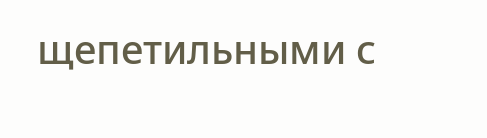щепетильными с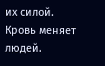их силой.
Кровь меняет людей.